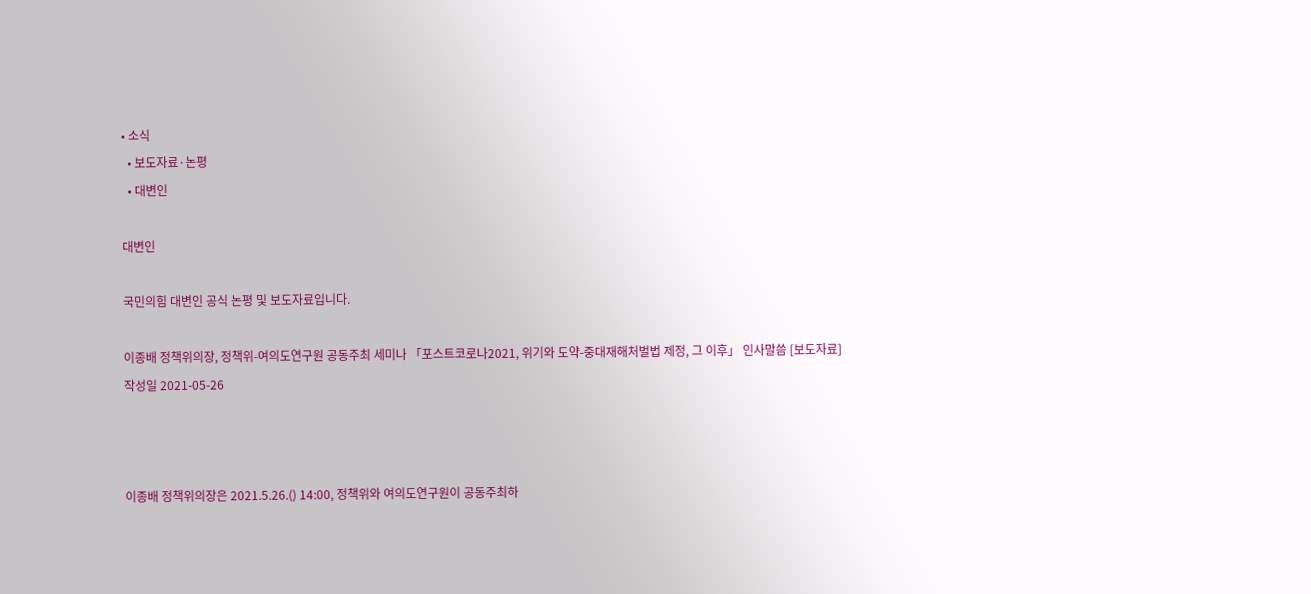• 소식
  • 보도자료·논평
  • 대변인

대변인

국민의힘 대변인 공식 논평 및 보도자료입니다.

이종배 정책위의장, 정책위-여의도연구원 공동주최 세미나 「포스트코로나2021, 위기와 도약-중대재해처벌법 제정, 그 이후」 인사말씀 [보도자료]
작성일 2021-05-26



이종배 정책위의장은 2021.5.26.() 14:00, 정책위와 여의도연구원이 공동주최하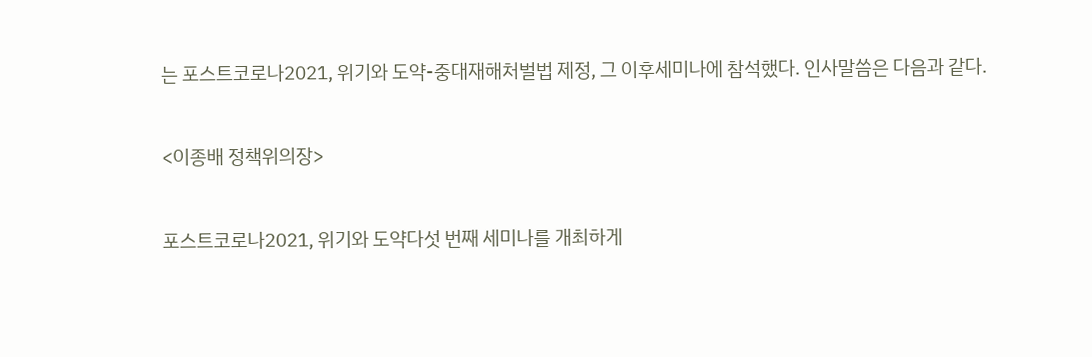는 포스트코로나2021, 위기와 도약-중대재해처벌법 제정, 그 이후세미나에 참석했다. 인사말씀은 다음과 같다.



<이종배 정책위의장>



포스트코로나2021, 위기와 도약다섯 번째 세미나를 개최하게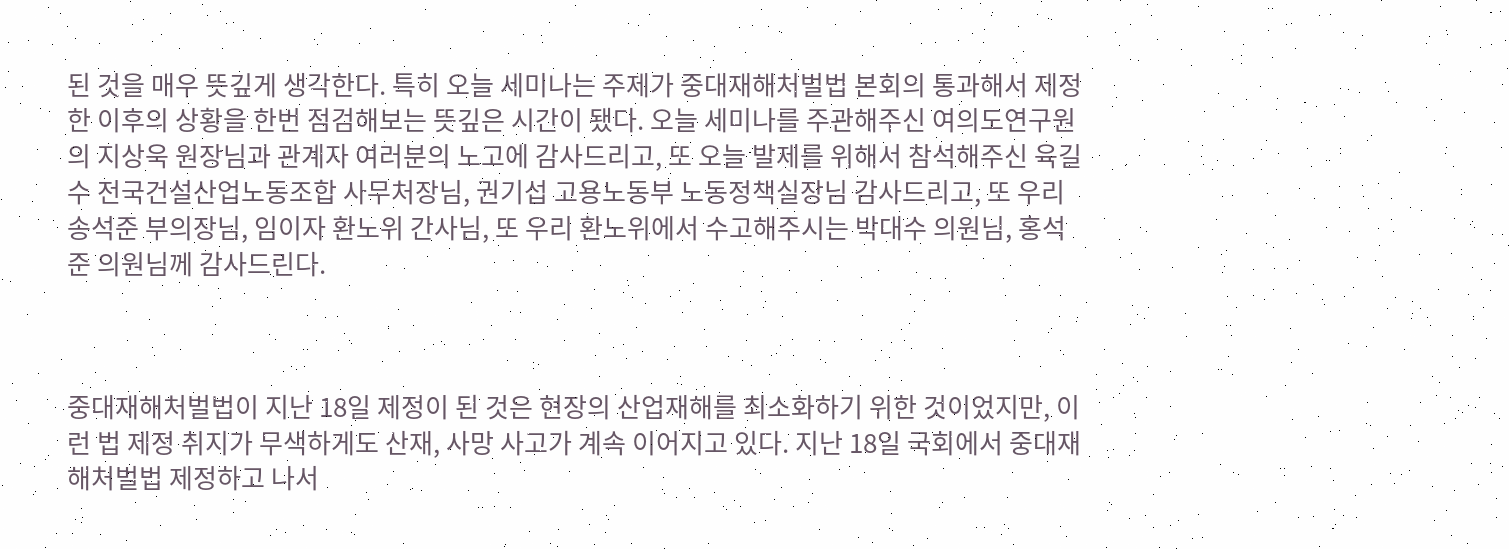된 것을 매우 뜻깊게 생각한다. 특히 오늘 세미나는 주제가 중대재해처벌법 본회의 통과해서 제정한 이후의 상황을 한번 점검해보는 뜻깊은 시간이 됐다. 오늘 세미나를 주관해주신 여의도연구원의 지상욱 원장님과 관계자 여러분의 노고에 감사드리고, 또 오늘 발제를 위해서 참석해주신 육길수 전국건설산업노동조합 사무처장님, 권기섭 고용노동부 노동정책실장님 감사드리고, 또 우리 송석준 부의장님, 임이자 환노위 간사님, 또 우리 환노위에서 수고해주시는 박대수 의원님, 홍석준 의원님께 감사드린다.



중대재해처벌법이 지난 18일 제정이 된 것은 현장의 산업재해를 최소화하기 위한 것이었지만, 이런 법 제정 취지가 무색하게도 산재, 사망 사고가 계속 이어지고 있다. 지난 18일 국회에서 중대재해처벌법 제정하고 나서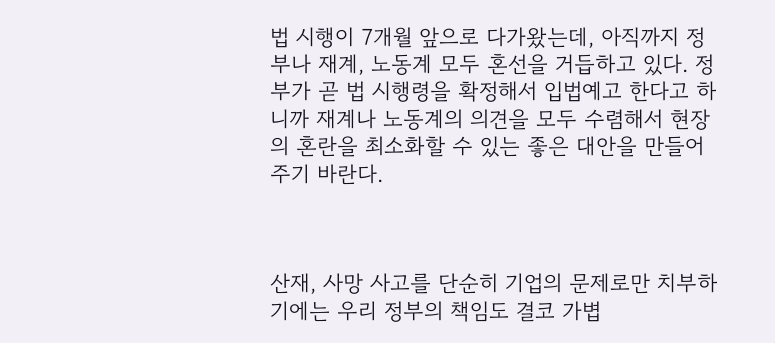법 시행이 7개월 앞으로 다가왔는데, 아직까지 정부나 재계, 노동계 모두 혼선을 거듭하고 있다. 정부가 곧 법 시행령을 확정해서 입법예고 한다고 하니까 재계나 노동계의 의견을 모두 수렴해서 현장의 혼란을 최소화할 수 있는 좋은 대안을 만들어주기 바란다.



산재, 사망 사고를 단순히 기업의 문제로만 치부하기에는 우리 정부의 책임도 결코 가볍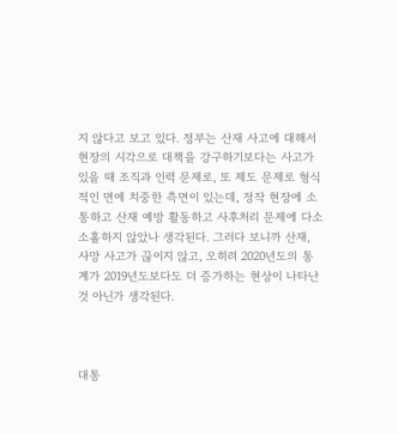지 않다고 보고 있다. 정부는 산재 사고에 대해서 현장의 시각으로 대책을 강구하기보다는 사고가 있을 때 조직과 인력 문제로, 또 제도 문제로 형식적인 면에 치중한 측면이 있는데, 정작 현장에 소통하고 산재 예방 활동하고 사후처리 문제에 다소 소홀하지 않았나 생각된다. 그러다 보니까 산재, 사망 사고가 끊이지 않고, 오히려 2020년도의 통계가 2019년도보다도 더 증가하는 현상이 나타난 것 아닌가 생각된다.



대통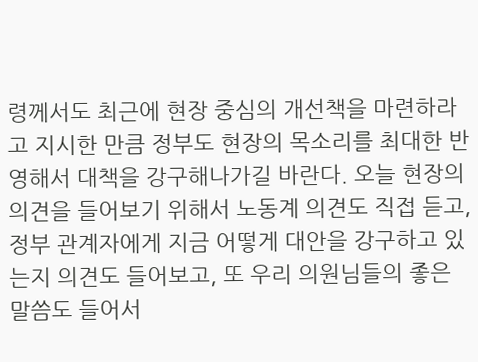령께서도 최근에 현장 중심의 개선책을 마련하라고 지시한 만큼 정부도 현장의 목소리를 최대한 반영해서 대책을 강구해나가길 바란다. 오늘 현장의 의견을 들어보기 위해서 노동계 의견도 직접 듣고, 정부 관계자에게 지금 어떻게 대안을 강구하고 있는지 의견도 들어보고, 또 우리 의원님들의 좋은 말씀도 들어서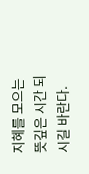지혜를 모으는 뜻깊은 시간 되시길 바란다.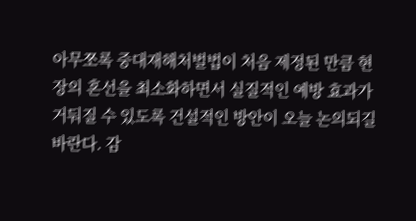아무쪼록 중대재해처벌법이 처음 제정된 만큼 현장의 혼선을 최소화하면서 실질적인 예방 효과가 거둬질 수 있도록 건설적인 방안이 오늘 논의되길 바란다. 감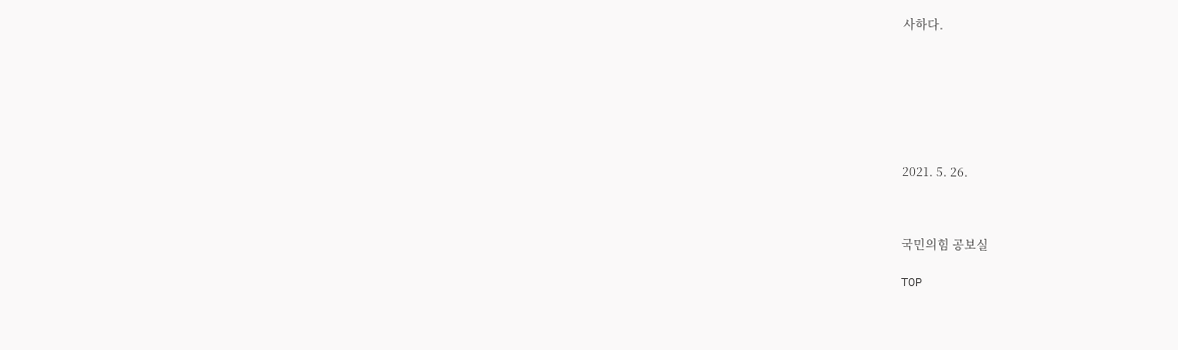사하다.







2021. 5. 26.



국민의힘 공보실

TOP